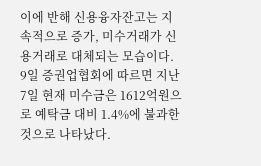이에 반해 신용융자잔고는 지속적으로 증가, 미수거래가 신용거래로 대체되는 모습이다.
9일 증권업협회에 따르면 지난 7일 현재 미수금은 1612억원으로 예탁금 대비 1.4%에 불과한 것으로 나타났다.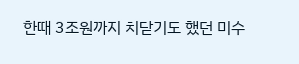한때 3조원까지 치닫기도 했던 미수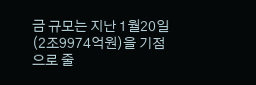금 규모는 지난 1월20일(2조9974억원)을 기점으로 줄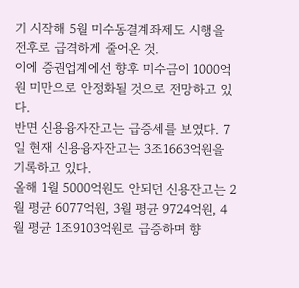기 시작해 5월 미수동결계좌제도 시행을 전후로 급격하게 줄어온 것.
이에 증권업계에선 향후 미수금이 1000억원 미만으로 안정화될 것으로 전망하고 있다.
반면 신용융자잔고는 급증세를 보였다. 7일 현재 신용융자잔고는 3조1663억원을 기록하고 있다.
올해 1월 5000억원도 안되던 신용잔고는 2월 평균 6077억원, 3월 평균 9724억원, 4월 평균 1조9103억원로 급증하며 향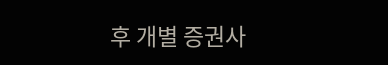후 개별 증권사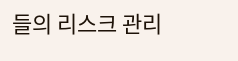들의 리스크 관리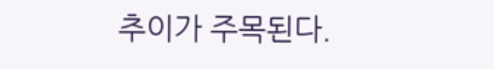추이가 주목된다.